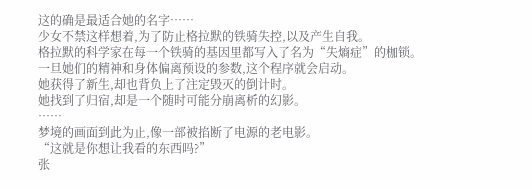这的确是最适合她的名字……
少女不禁这样想着,为了防止格拉默的铁骑失控,以及产生自我。
格拉默的科学家在每一个铁骑的基因里都写入了名为“失熵症”的枷锁。
一旦她们的精神和身体偏离预设的参数,这个程序就会启动。
她获得了新生,却也背负上了注定毁灭的倒计时。
她找到了归宿,却是一个随时可能分崩离析的幻影。
……
梦境的画面到此为止,像一部被掐断了电源的老电影。
“这就是你想让我看的东西吗?”
张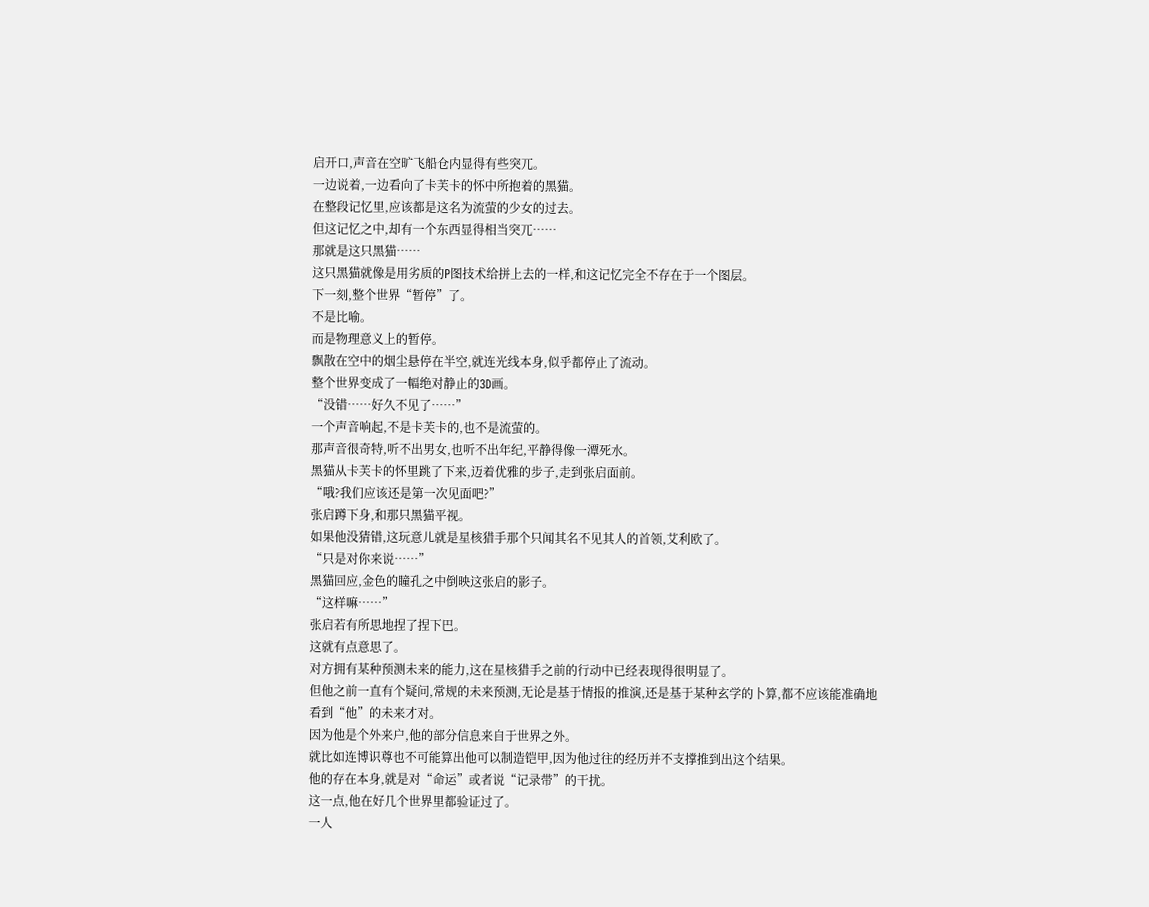启开口,声音在空旷飞船仓内显得有些突兀。
一边说着,一边看向了卡芙卡的怀中所抱着的黑猫。
在整段记忆里,应该都是这名为流萤的少女的过去。
但这记忆之中,却有一个东西显得相当突兀……
那就是这只黑猫……
这只黑猫就像是用劣质的P图技术给拼上去的一样,和这记忆完全不存在于一个图层。
下一刻,整个世界“暂停”了。
不是比喻。
而是物理意义上的暂停。
飘散在空中的烟尘悬停在半空,就连光线本身,似乎都停止了流动。
整个世界变成了一幅绝对静止的3D画。
“没错……好久不见了……”
一个声音响起,不是卡芙卡的,也不是流萤的。
那声音很奇特,听不出男女,也听不出年纪,平静得像一潭死水。
黑猫从卡芙卡的怀里跳了下来,迈着优雅的步子,走到张启面前。
“哦?我们应该还是第一次见面吧?”
张启蹲下身,和那只黑猫平视。
如果他没猜错,这玩意儿就是星核猎手那个只闻其名不见其人的首领,艾利欧了。
“只是对你来说……”
黑猫回应,金色的瞳孔之中倒映这张启的影子。
“这样嘛……”
张启若有所思地捏了捏下巴。
这就有点意思了。
对方拥有某种预测未来的能力,这在星核猎手之前的行动中已经表现得很明显了。
但他之前一直有个疑问,常规的未来预测,无论是基于情报的推演,还是基于某种玄学的卜算,都不应该能准确地看到“他”的未来才对。
因为他是个外来户,他的部分信息来自于世界之外。
就比如连博识尊也不可能算出他可以制造铠甲,因为他过往的经历并不支撑推到出这个结果。
他的存在本身,就是对“命运”或者说“记录带”的干扰。
这一点,他在好几个世界里都验证过了。
一人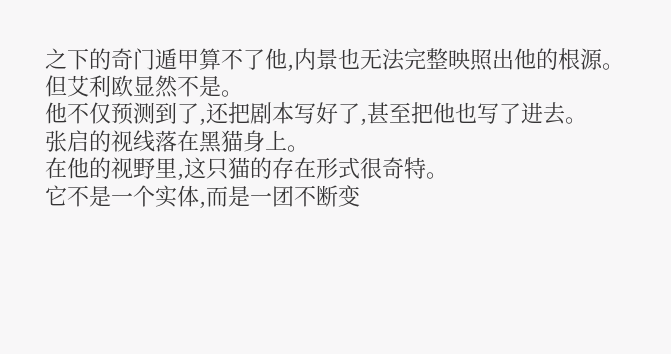之下的奇门遁甲算不了他,内景也无法完整映照出他的根源。
但艾利欧显然不是。
他不仅预测到了,还把剧本写好了,甚至把他也写了进去。
张启的视线落在黑猫身上。
在他的视野里,这只猫的存在形式很奇特。
它不是一个实体,而是一团不断变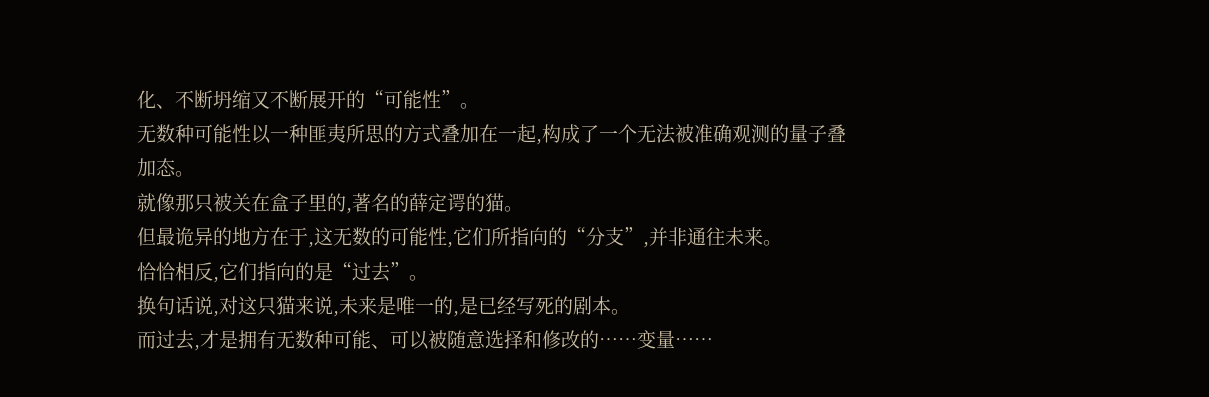化、不断坍缩又不断展开的“可能性”。
无数种可能性以一种匪夷所思的方式叠加在一起,构成了一个无法被准确观测的量子叠加态。
就像那只被关在盒子里的,著名的薛定谔的猫。
但最诡异的地方在于,这无数的可能性,它们所指向的“分支”,并非通往未来。
恰恰相反,它们指向的是“过去”。
换句话说,对这只猫来说,未来是唯一的,是已经写死的剧本。
而过去,才是拥有无数种可能、可以被随意选择和修改的……变量……